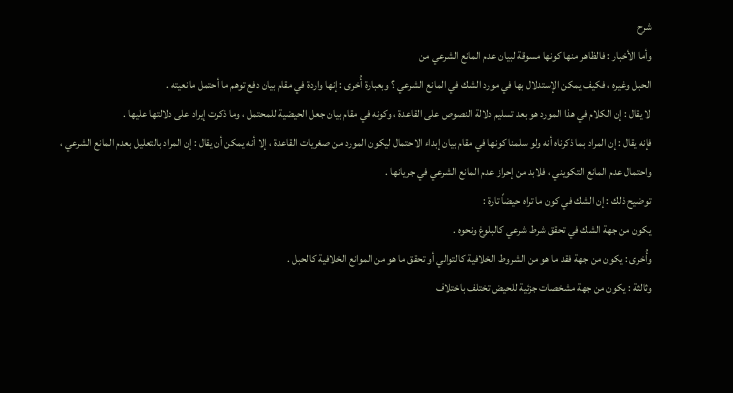شرح
وأما الأخبار : فالظاهر منها كونها مسوقة لبيان عدم المانع الشرعي من
الحبل وغيره ، فكيف يمكن الإستدلال بها في مورد الشك في المانع الشرعي ؟ وبعبارة أُخرى : إنها واردة في مقام بيان دفع توهم ما أحتمل مانعيته .
لا يقال : إن الكلام في هذا المورد هو بعد تسليم دلالة النصوص على القاعدة ، وكونه في مقام بيان جعل الحيضية للمحتمل ، وما ذكرت إيراد على دلالتها عليها .
فإنه يقال : إن المراد بما ذكرناه أنه ولو سلمنا كونها في مقام بيان إبداء الاحتمال ليكون المورد من صغريات القاعدة ، إلا أنه يمكن أن يقال : إن المراد بالتعليل بعدم المانع الشرعي ، واحتمال عدم المانع التكويني ، فلابد من إحراز عدم المانع الشرعي في جريانها .
توضيح ذلك : إن الشك في كون ما تراه حيضاً تارة :
يكون من جهة الشك في تحقق شرط شرعي كالبلوغ ونحوه .
وأُخرى : يكون من جهة فقد ما هو من الشروط الخلافية كالتوالي أو تحقق ما هو من الموانع الخلافية كالحبل .
وثالثة : يكون من جهة مشخصات جزئية للحيض تختلف باختلاف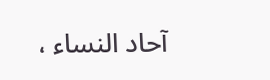آحاد النساء ،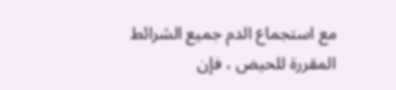مع استجماع الدم جميع الشرائط المقررة للحيض ، فإن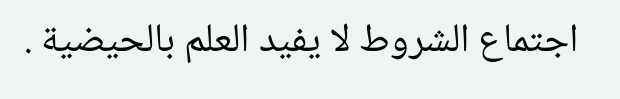اجتماع الشروط لا يفيد العلم بالحيضية .